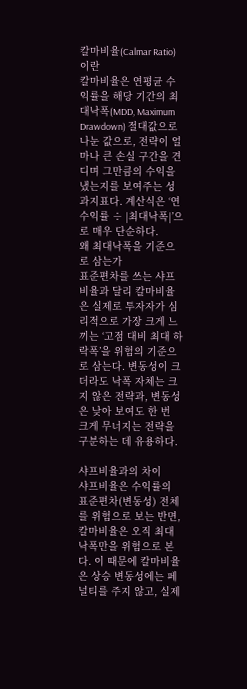칼마비율(Calmar Ratio)이란
칼마비율은 연평균 수익률을 해당 기간의 최대낙폭(MDD, Maximum Drawdown) 절대값으로 나눈 값으로, 전략이 얼마나 큰 손실 구간을 견디며 그만큼의 수익을 냈는지를 보여주는 성과지표다. 계산식은 ‘연수익률 ÷ |최대낙폭|’으로 매우 단순하다.
왜 최대낙폭을 기준으로 삼는가
표준편차를 쓰는 샤프비율과 달리 칼마비율은 실제로 투자자가 심리적으로 가장 크게 느끼는 ‘고점 대비 최대 하락폭’을 위험의 기준으로 삼는다. 변동성이 크더라도 낙폭 자체는 크지 않은 전략과, 변동성은 낮아 보여도 한 번 크게 무너지는 전략을 구분하는 데 유용하다.

샤프비율과의 차이
샤프비율은 수익률의 표준편차(변동성) 전체를 위험으로 보는 반면, 칼마비율은 오직 최대낙폭만을 위험으로 본다. 이 때문에 칼마비율은 상승 변동성에는 페널티를 주지 않고, 실제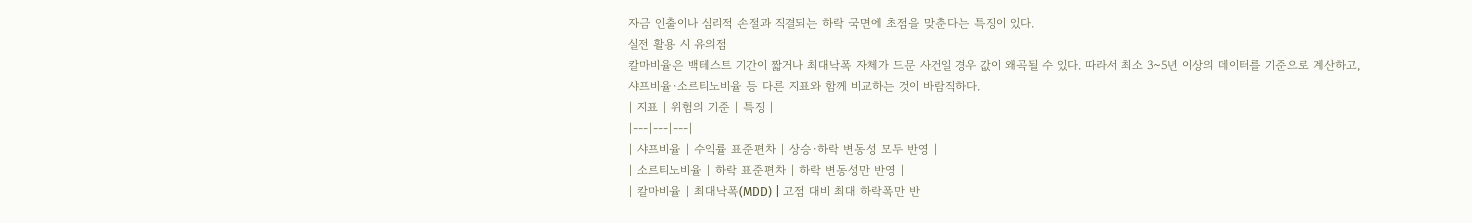자금 인출이나 심리적 손절과 직결되는 하락 국면에 초점을 맞춘다는 특징이 있다.
실전 활용 시 유의점
칼마비율은 백테스트 기간이 짧거나 최대낙폭 자체가 드문 사건일 경우 값이 왜곡될 수 있다. 따라서 최소 3~5년 이상의 데이터를 기준으로 계산하고, 샤프비율·소르티노비율 등 다른 지표와 함께 비교하는 것이 바람직하다.
| 지표 | 위험의 기준 | 특징 |
|---|---|---|
| 샤프비율 | 수익률 표준편차 | 상승·하락 변동성 모두 반영 |
| 소르티노비율 | 하락 표준편차 | 하락 변동성만 반영 |
| 칼마비율 | 최대낙폭(MDD) | 고점 대비 최대 하락폭만 반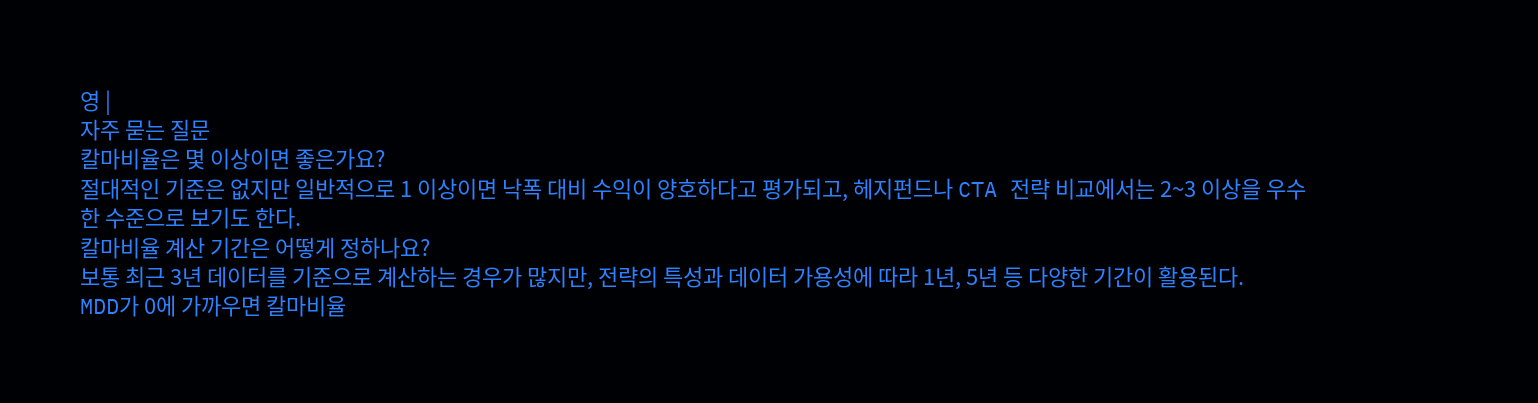영 |
자주 묻는 질문
칼마비율은 몇 이상이면 좋은가요?
절대적인 기준은 없지만 일반적으로 1 이상이면 낙폭 대비 수익이 양호하다고 평가되고, 헤지펀드나 CTA 전략 비교에서는 2~3 이상을 우수한 수준으로 보기도 한다.
칼마비율 계산 기간은 어떻게 정하나요?
보통 최근 3년 데이터를 기준으로 계산하는 경우가 많지만, 전략의 특성과 데이터 가용성에 따라 1년, 5년 등 다양한 기간이 활용된다.
MDD가 0에 가까우면 칼마비율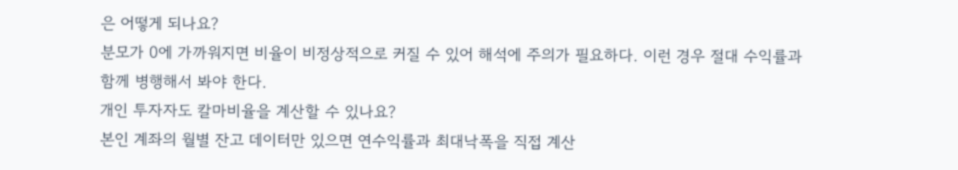은 어떻게 되나요?
분모가 0에 가까워지면 비율이 비정상적으로 커질 수 있어 해석에 주의가 필요하다. 이런 경우 절대 수익률과 함께 병행해서 봐야 한다.
개인 투자자도 칼마비율을 계산할 수 있나요?
본인 계좌의 월별 잔고 데이터만 있으면 연수익률과 최대낙폭을 직접 계산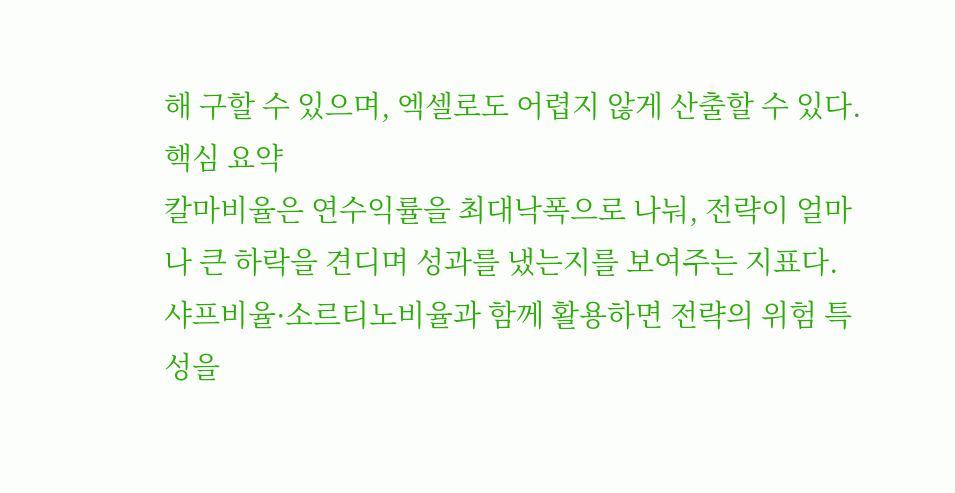해 구할 수 있으며, 엑셀로도 어렵지 않게 산출할 수 있다.
핵심 요약
칼마비율은 연수익률을 최대낙폭으로 나눠, 전략이 얼마나 큰 하락을 견디며 성과를 냈는지를 보여주는 지표다. 샤프비율·소르티노비율과 함께 활용하면 전략의 위험 특성을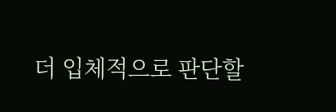더 입체적으로 판단할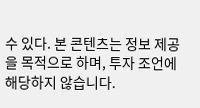수 있다. 본 콘텐츠는 정보 제공을 목적으로 하며, 투자 조언에 해당하지 않습니다.